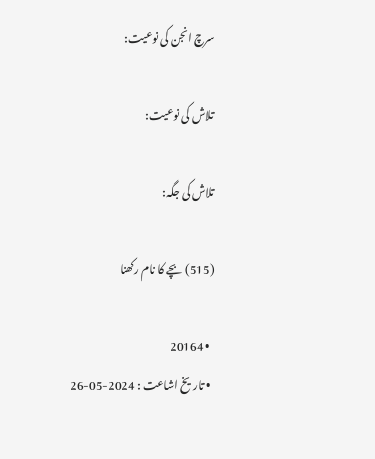سرچ انجن کی نوعیت:

تلاش کی نوعیت:

تلاش کی جگہ:

(515) بچے کا نام رکھنا

  • 20164
  • تاریخ اشاعت : 2024-05-26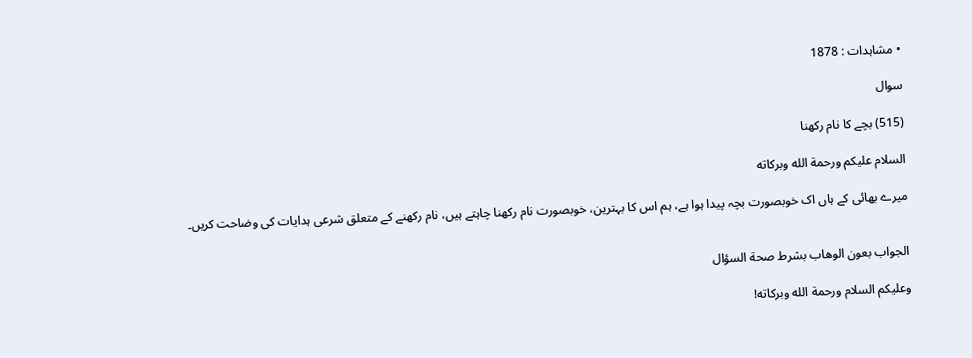• مشاہدات : 1878

سوال

(515) بچے کا نام رکھنا

السلام عليكم ورحمة الله وبركاته

میرے بھائی کے ہاں اک خوبصورت بچہ پیدا ہوا ہے، ہم اس کا بہترین، خوبصورت نام رکھنا چاہتے ہیں، نام رکھنے کے متعلق شرعی ہدایات کی وضاحت کریں۔


الجواب بعون الوهاب بشرط صحة السؤال

وعلیکم السلام ورحمة الله وبرکاته!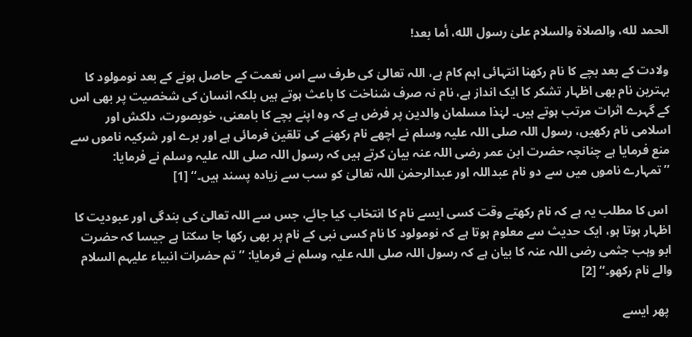الحمد لله، والصلاة والسلام علىٰ رسول الله، أما بعد!

ولادت کے بعد بچے کا نام رکھنا انتہائی اہم کام ہے، اللہ تعالیٰ کی طرف سے اس نعمت کے حاصل ہونے کے بعد نومولود کا بہترین نام بھی اظہار تشکر کا ایک انداز ہے، نام نہ صرف شناخت کا باعث ہوتے ہیں بلکہ انسان کی شخصیت پر بھی اس کے گہرے اثرات مرتب ہوتے ہیں۔ لہٰذا مسلمان والدین پر فرض ہے کہ وہ اپنے بچے کا بامعنی، خوبصورت، دلکش اور اسلامی نام رکھیں، رسول اللہ صلی اللہ علیہ وسلم نے اچھے نام رکھنے کی تلقین فرمائی ہے اور برے اور شرکیہ ناموں سے منع فرمایا ہے چنانچہ حضرت ابن عمر رضی اللہ عنہ بیان کرتے ہیں کہ رسول اللہ صلی اللہ علیہ وسلم نے فرمایا: ’’تمہارے ناموں میں سے دو نام عبداللہ اور عبدالرحمٰن اللہ تعالیٰ کو سب سے زیادہ پسند ہیں۔‘‘ [1]

 اس کا مطلب یہ ہے کہ نام رکھتے وقت کسی ایسے نام کا انتخاب کیا جائے، جس سے اللہ تعالیٰ کی بندگی اور عبودیت کا اظہار ہوتا ہو، ایک حدیث سے معلوم ہوتا ہے کہ نومولود کا نام کسی نبی کے نام پر بھی رکھا جا سکتا ہے جیسا کہ حضرت ابو وہب جثمی رضی اللہ عنہ کا بیان ہے کہ رسول اللہ صلی اللہ علیہ وسلم نے فرمایا: ’’تم حضرات انبیاء علیہم السلام والے نام رکھو۔‘‘ [2]

 پھر ایسے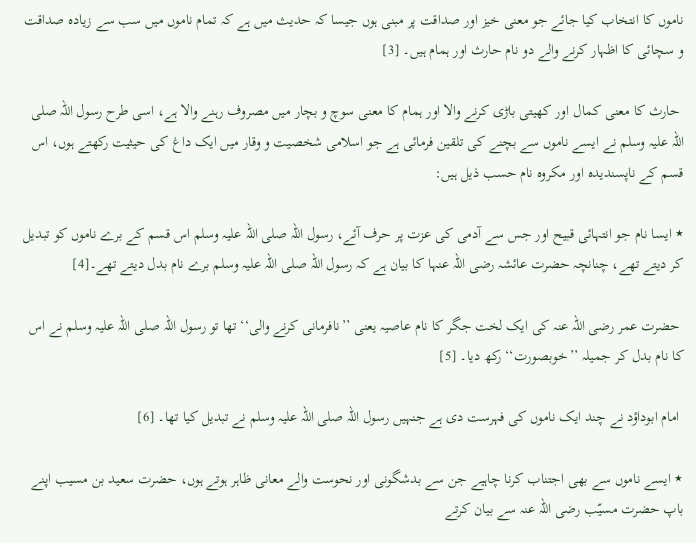ناموں کا انتخاب کیا جائے جو معنی خیز اور صداقت پر مبنی ہوں جیسا کہ حدیث میں ہے کہ تمام ناموں میں سب سے زیادہ صداقت و سچائی کا اظہار کرنے والے دو نام حارث اور ہمام ہیں۔ [3]

 حارث کا معنی کمال اور کھیتی باڑی کرنے والا اور ہمام کا معنی سوچ و بچار میں مصروف رہنے والا ہے، اسی طرح رسول اللہ صلی اللہ علیہ وسلم نے ایسے ناموں سے بچنے کی تلقین فرمائی ہے جو اسلامی شخصیت و وقار میں ایک داغ کی حیثیت رکھتے ہوں، اس قسم کے ناپسندیدہ اور مکروہ نام حسب ذیل ہیں:

٭ ایسا نام جو انتہائی قبیح اور جس سے آدمی کی عزت پر حرف آئے، رسول اللہ صلی اللہ علیہ وسلم اس قسم کے برے ناموں کو تبدیل کر دیتے تھے، چنانچہ حضرت عائشہ رضی اللہ عنہا کا بیان ہے کہ رسول اللہ صلی اللہ علیہ وسلم برے نام بدل دیتے تھے۔[4]

 حضرت عمر رضی اللہ عنہ کی ایک لخت جگر کا نام عاصیہ یعنی ’’نافرمانی کرنے والی‘‘ تھا تو رسول اللہ صلی اللہ علیہ وسلم نے اس کا نام بدل کر جمیلہ ’’خوبصورت‘‘ رکھ دیا۔ [5]

 امام ابوداؤد نے چند ایک ناموں کی فہرست دی ہے جنہیں رسول اللہ صلی اللہ علیہ وسلم نے تبدیل کیا تھا۔ [6]

٭ ایسے ناموں سے بھی اجتناب کرنا چاہیے جن سے بدشگونی اور نحوست والے معانی ظاہر ہوتے ہوں، حضرت سعید بن مسیب اپنے باپ حضرت مسیّب رضی اللہ عنہ سے بیان کرتے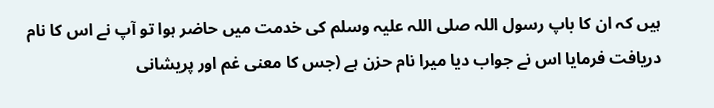ہیں کہ ان کا باپ رسول اللہ صلی اللہ علیہ وسلم کی خدمت میں حاضر ہوا تو آپ نے اس کا نام دریافت فرمایا اس نے جواب دیا میرا نام حزن ہے (جس کا معنی غم اور پریشانی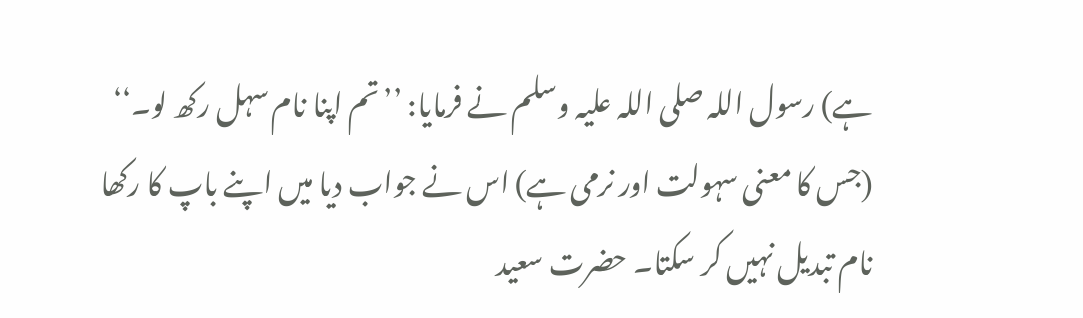ہے) رسول اللہ صلی اللہ علیہ وسلم نے فرمایا: ’’تم اپنا نام سہل رکھ لو۔‘‘ (جس کا معنی سہولت اور نرمی ہے) اس نے جواب دیا میں اپنے باپ کا رکھا نام تبدیل نہیں کر سکتا۔ حضرت سعید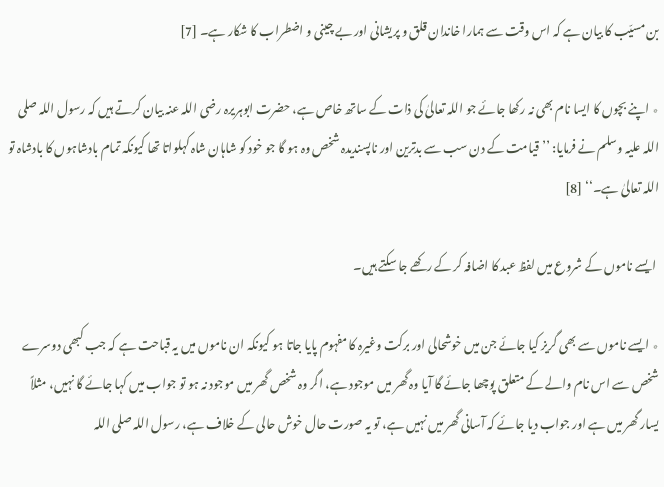بن مسیّب کا بیان ہے کہ اس وقت سے ہمارا خاندان قلق و پریشانی اور بے چینی و اضطراب کا شکار ہے۔ [7]

٭ اپنے بچوں کا ایسا نام بھی نہ رکھا جائے جو اللہ تعالیٰ کی ذات کے ساتھ خاص ہے، حضرت ابوہریرہ رضی اللہ عنہ بیان کرتے ہیں کہ رسول اللہ صلی اللہ علیہ وسلم نے فرمایا: ’’قیامت کے دن سب سے بدترین اور ناپسندیدہ شخص وہ ہو گا جو خود کو شاہان شاہ کہلواتا تھا کیونکہ تمام بادشاہوں کا بادشاہ تو اللہ تعالیٰ ہے۔‘‘ [8]

 ایسے ناموں کے شروع میں لفظ عبد کا اضافہ کر کے رکھے جا سکتے ہیں۔

٭ ایسے ناموں سے بھی گریز کیا جائے جن میں خوشحالی اور برکت وغیرہ کا مفہوم پایا جاتا ہو کیونکہ ان ناموں میں یہ قباحت ہے کہ جب کبھی دوسرے شخص سے اس نام والے کے متعلق پوچھا جائے گا آیا وہ گھر میں موجود ہے، اگر وہ شخص گھر میں موجود نہ ہو تو جواب میں کہا جائے گا نہیں، مثلاً یسار گھر میں ہے اور جواب دیا جائے کہ آسانی گھر میں نہیں ہے، تو یہ صورت حال خوش حالی کے خلاف ہے، رسول اللہ صلی اللہ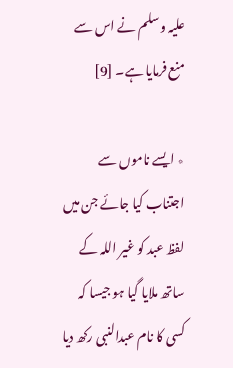علیہ وسلم نے اس سے منع فرمایا ہے۔ [9]

٭ ایسے ناموں سے اجتناب کیا جائے جن میں لفظ عبد کو غیر اللہ کے ساتھ ملایا گیا ہو جیسا کہ کسی کا نام عبدالنبی رکھ دیا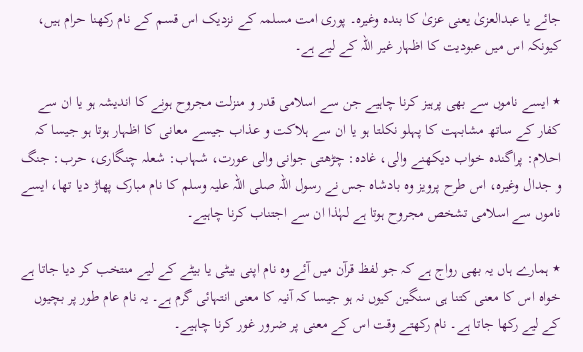جائے یا عبدالعزیٰ یعنی عزیٰ کا بندہ وغیرہ۔ پوری امت مسلمہ کے نزدیک اس قسم کے نام رکھنا حرام ہیں، کیونکہ اس میں عبودیت کا اظہار غیر اللہ کے لیے ہے۔

٭ ایسے ناموں سے بھی پرہیز کرنا چاہیے جن سے اسلامی قدر و منزلت مجروح ہونے کا اندیشہ ہو یا ان سے کفار کے ساتھ مشابہت کا پہلو نکلتا ہو یا ان سے ہلاکت و عذاب جیسے معانی کا اظہار ہوتا ہو جیسا کہ احلام: پراگندہ خواب دیکھنے والی، غادہ: چڑھتی جوانی والی عورت، شہاب: شعلہ چنگاری، حرب: جنگ و جدال وغیرہ، اس طرح پرویز وہ بادشاہ جس نے رسول اللہ صلی اللہ علیہ وسلم کا نام مبارک پھاڑ دیا تھا، ایسے ناموں سے اسلامی تشخص مجروح ہوتا ہے لہٰذا ان سے اجتناب کرنا چاہیے۔

٭ ہمارے ہاں یہ بھی رواج ہے کہ جو لفظ قرآن میں آئے وہ نام اپنی بیٹی یا بیٹے کے لیے منتخب کر دیا جاتا ہے خواہ اس کا معنی کتنا ہی سنگین کیوں نہ ہو جیسا کہ آنیہ کا معنی انتہائی گرم ہے۔ یہ نام عام طور پر بچیوں کے لیے رکھا جاتا ہے۔ نام رکھتے وقت اس کے معنی پر ضرور غور کرنا چاہیے۔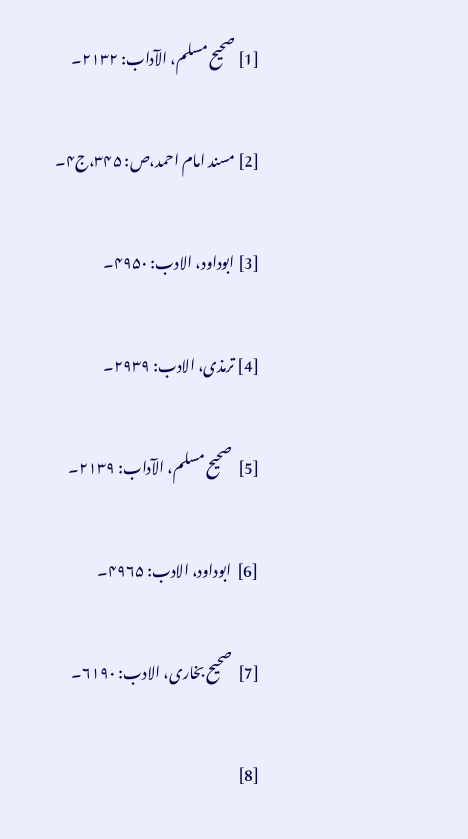[1] صحیح مسلم، الآداب: ۲۱۳۲۔

[2] مسند امام احمد،ص: ۳۴۵،ج۴۔

[3] ابوداود، الادب: ۴۹۵۰۔

[4] ترمذی، الادب: ۲۹۳۹۔

[5]  صحیح مسلم، الآداب: ۲۱۳۹۔

[6]  ابوداود، الادب: ۴۹۶۵۔

[7]  صحیح بخاری، الادب: ۶۱۹۰۔

[8]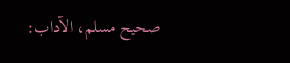صحیح مسلم، الآداب: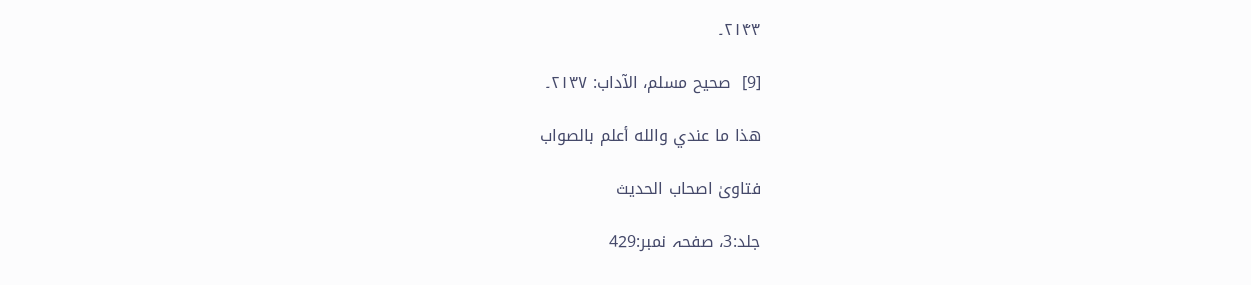۲۱۴۳۔

[9]  صحیح مسلم، الآداب: ۲۱۳۷۔

ھذا ما عندي والله أعلم بالصواب

فتاویٰ اصحاب الحدیث

جلد:3، صفحہ نمبر:429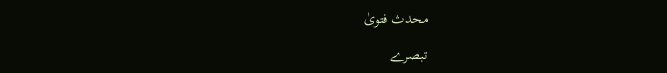محدث فتویٰ

تبصرے